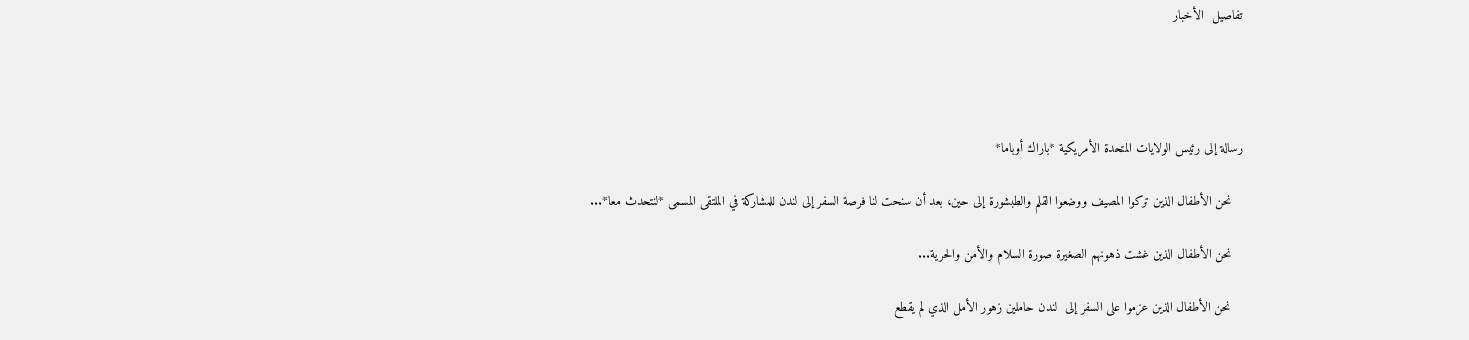تفاصيل  الأخبار




رسالة إلى رئيس الولايات المتحدة الأمريكية *باراك أوباما*

   نحن الأطفال الذين تركوا المصيف ووضعوا القلم والطبشورة إلى حين، بعد أن سنحت لنا فرصة السفر إلى لندن للمشاركة في الملتقى المسمى *لنتحدث معا*...

   نحن الأطفال الذين غشت ذهونهم الصغيرة صورة السلام والأمن والحرية...

   نحن الأطفال الذين عزموا على السفر إلى  لندن حاملين زهور الأمل الذي لم يقطع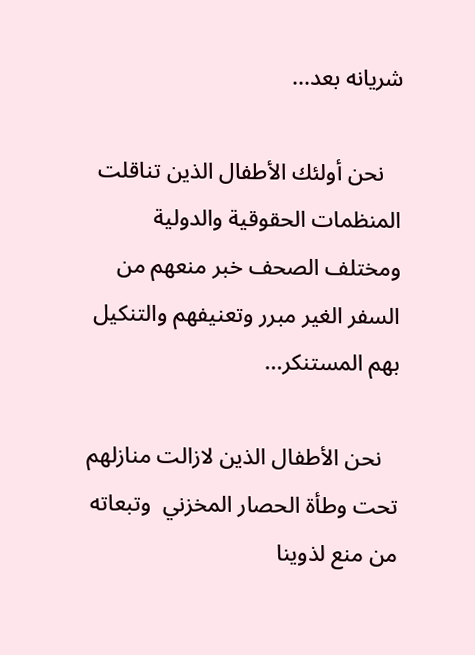شريانه بعد...

   نحن أولئك الأطفال الذين تناقلت المنظمات الحقوقية والدولية ومختلف الصحف خبر منعهم من السفر الغير مبرر وتعنيفهم والتنكيل بهم المستنكر...

   نحن الأطفال الذين لازالت منازلهم تحت وطأة الحصار المخزني  وتبعاته من منع لذوينا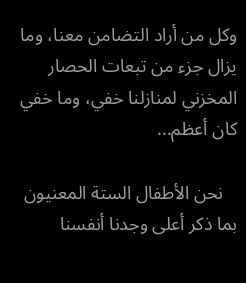وكل من أراد التضامن معنا، وما يزال جزء من تبعات الحصار المخزني لمنازلنا خفي، وما خفي كان أعظم...

   نحن الأطفال الستة المعنيون بما ذكر أعلى وجدنا أنفسنا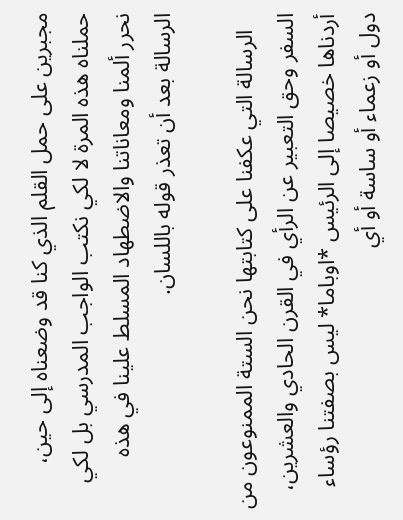مجبرين على حمل القلم الذي كنا قد وضعناه إلى حين، حملناه هذه المرة لا لكي نكتب الواجب المدرسي بل لكي نحرر ألمنا ومعاناتنا والاضطهاد المسلط علينا في هذه الرسالة بعد أن تعذر قوله باللسان.

   الرسالة التي عكفنا على كتابتها نحن الستة الممنوعون من السفر وحق التعبير عن الرأي في القرن الحادي والعشرين، أردناها خصيصا إلى الرئيس *اوباما* ليس بصفتنا رؤساء دول أو زعماء أو ساسة أو أي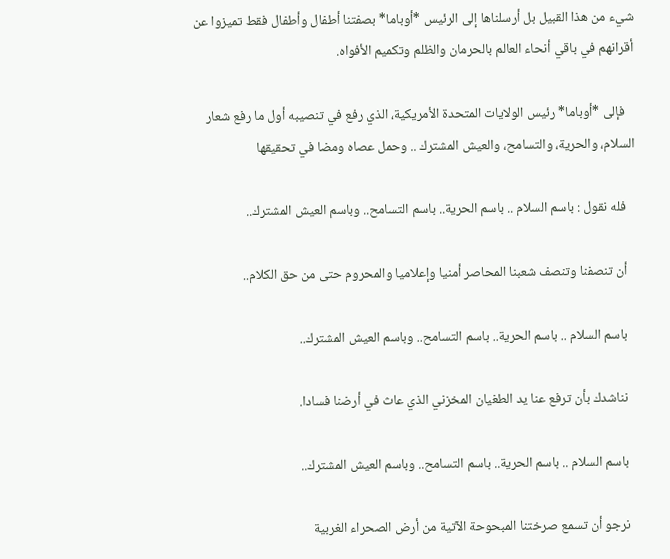شيء من هذا القبيل بل أرسلناها إلى الرئيس *أوباما* بصفتنا أطفال وأطفال فقط تميزوا عن أقرانهم في باقي أنحاء العالم بالحرمان والظلم وتكميم الأفواه.

   فإلى *أوباما* رئيس الولايات المتحدة الأمريكية، الذي رفع في تنصيبه أول ما رفع شعار السلام، والحرية، والتسامح، والعيش المشترك .. وحمل عصاه ومضا في تحقيقها

   فله نقول : باسم السلام .. باسم الحرية.. باسم التسامح.. وباسم العيش المشترك..

   أن تنصفنا وتنصف شعبنا المحاصر أمنيا وإعلاميا والمحروم حتى من حق الكلام..

   باسم السلام .. باسم الحرية.. باسم التسامح.. وباسم العيش المشترك..

   نناشدك بأن ترفع عنا يد الطغيان المخزني الذي عاث في أرضنا فسادا.

   باسم السلام .. باسم الحرية.. باسم التسامح.. وباسم العيش المشترك..

   نرجو أن تسمع صرختنا المبحوحة الآتية من أرض الصحراء الغربية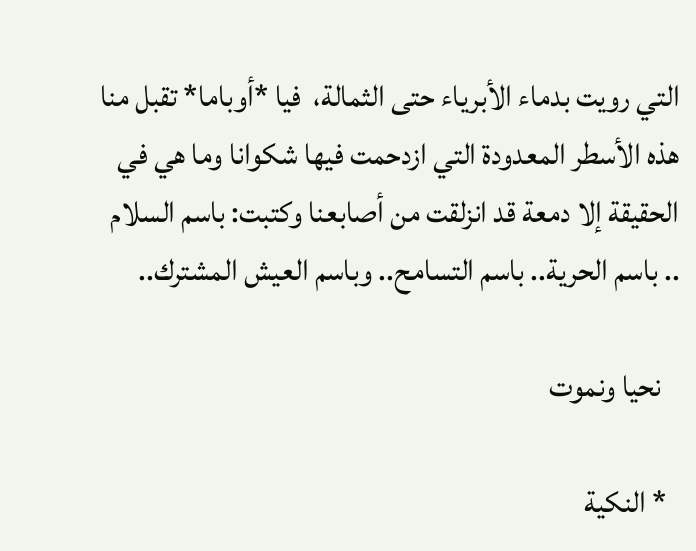التي رويت بدماء الأبرياء حتى الثمالة،  فيا *أوباما* تقبل منا هذه الأسطر المعدودة التي ازدحمت فيها شكوانا وما هي في الحقيقة إلا دمعة قد انزلقت من أصابعنا وكتبت: باسم السلام .. باسم الحرية.. باسم التسامح.. وباسم العيش المشترك..

   نحيا ونموت

  * النكية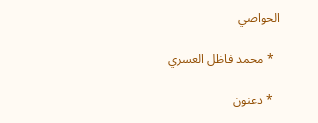الحواصي

  * محمد فاظل العسري

  * دعنون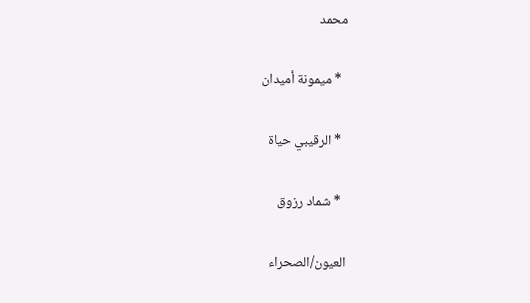محمد

  * ميمونة أميدان

  * الرقيبي حياة

  * شماد رزوق

العيون/الصحراء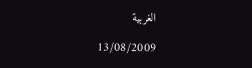الغربية

13/08/2009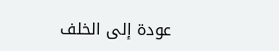عودة إلى الخلف